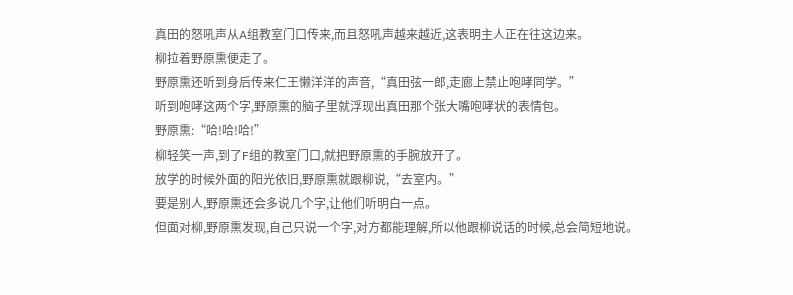真田的怒吼声从A组教室门口传来,而且怒吼声越来越近,这表明主人正在往这边来。
柳拉着野原熏便走了。
野原熏还听到身后传来仁王懒洋洋的声音,“真田弦一郎,走廊上禁止咆哮同学。”
听到咆哮这两个字,野原熏的脑子里就浮现出真田那个张大嘴咆哮状的表情包。
野原熏:“哈!哈!哈!”
柳轻笑一声,到了F组的教室门口,就把野原熏的手腕放开了。
放学的时候外面的阳光依旧,野原熏就跟柳说,“去室内。”
要是别人,野原熏还会多说几个字,让他们听明白一点。
但面对柳,野原熏发现,自己只说一个字,对方都能理解,所以他跟柳说话的时候,总会简短地说。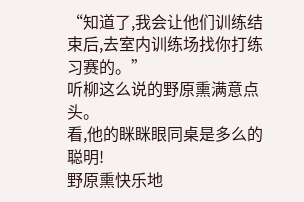“知道了,我会让他们训练结束后,去室内训练场找你打练习赛的。”
听柳这么说的野原熏满意点头。
看,他的眯眯眼同桌是多么的聪明!
野原熏快乐地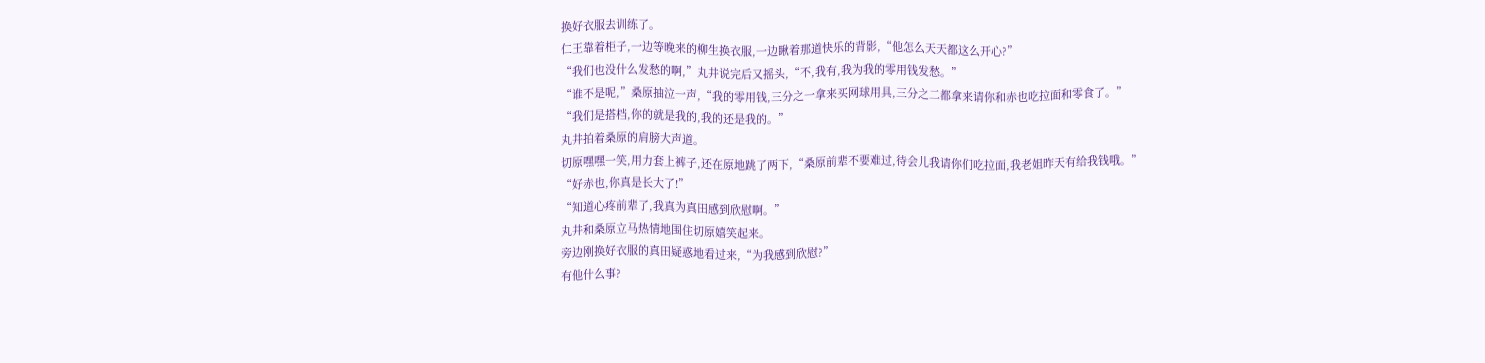换好衣服去训练了。
仁王靠着柜子,一边等晚来的柳生换衣服,一边瞅着那道快乐的背影,“他怎么天天都这么开心?”
“我们也没什么发愁的啊,”丸井说完后又摇头,“不,我有,我为我的零用钱发愁。”
“谁不是呢,”桑原抽泣一声,“我的零用钱,三分之一拿来买网球用具,三分之二都拿来请你和赤也吃拉面和零食了。”
“我们是搭档,你的就是我的,我的还是我的。”
丸井拍着桑原的肩膀大声道。
切原嘿嘿一笑,用力套上裤子,还在原地跳了两下,“桑原前辈不要难过,待会儿我请你们吃拉面,我老姐昨天有给我钱哦。”
“好赤也,你真是长大了!”
“知道心疼前辈了,我真为真田感到欣慰啊。”
丸井和桑原立马热情地围住切原嬉笑起来。
旁边刚换好衣服的真田疑惑地看过来,“为我感到欣慰?”
有他什么事?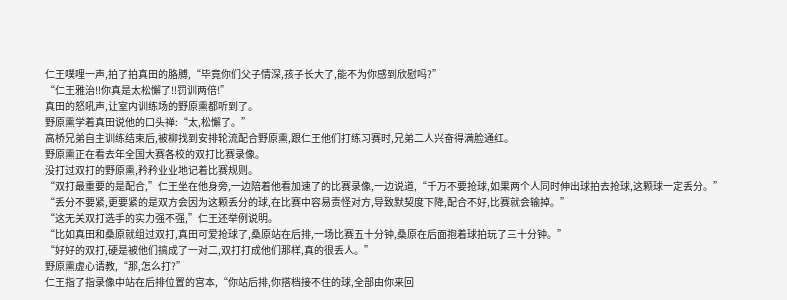仁王噗哩一声,拍了拍真田的胳膊,“毕竟你们父子情深,孩子长大了,能不为你感到欣慰吗?”
“仁王雅治!!你真是太松懈了!!罚训两倍!”
真田的怒吼声,让室内训练场的野原熏都听到了。
野原熏学着真田说他的口头禅:“太,松懈了。”
高桥兄弟自主训练结束后,被柳找到安排轮流配合野原熏,跟仁王他们打练习赛时,兄弟二人兴奋得满脸通红。
野原熏正在看去年全国大赛各校的双打比赛录像。
没打过双打的野原熏,矜矜业业地记着比赛规则。
“双打最重要的是配合,”仁王坐在他身旁,一边陪着他看加速了的比赛录像,一边说道,“千万不要抢球,如果两个人同时伸出球拍去抢球,这颗球一定丢分。”
“丢分不要紧,更要紧的是双方会因为这颗丢分的球,在比赛中容易责怪对方,导致默契度下降,配合不好,比赛就会输掉。”
“这无关双打选手的实力强不强,”仁王还举例说明。
“比如真田和桑原就组过双打,真田可爱抢球了,桑原站在后排,一场比赛五十分钟,桑原在后面抱着球拍玩了三十分钟。”
“好好的双打,硬是被他们搞成了一对二,双打打成他们那样,真的很丢人。”
野原熏虚心请教,“那,怎么打?”
仁王指了指录像中站在后排位置的宫本,“你站后排,你搭档接不住的球,全部由你来回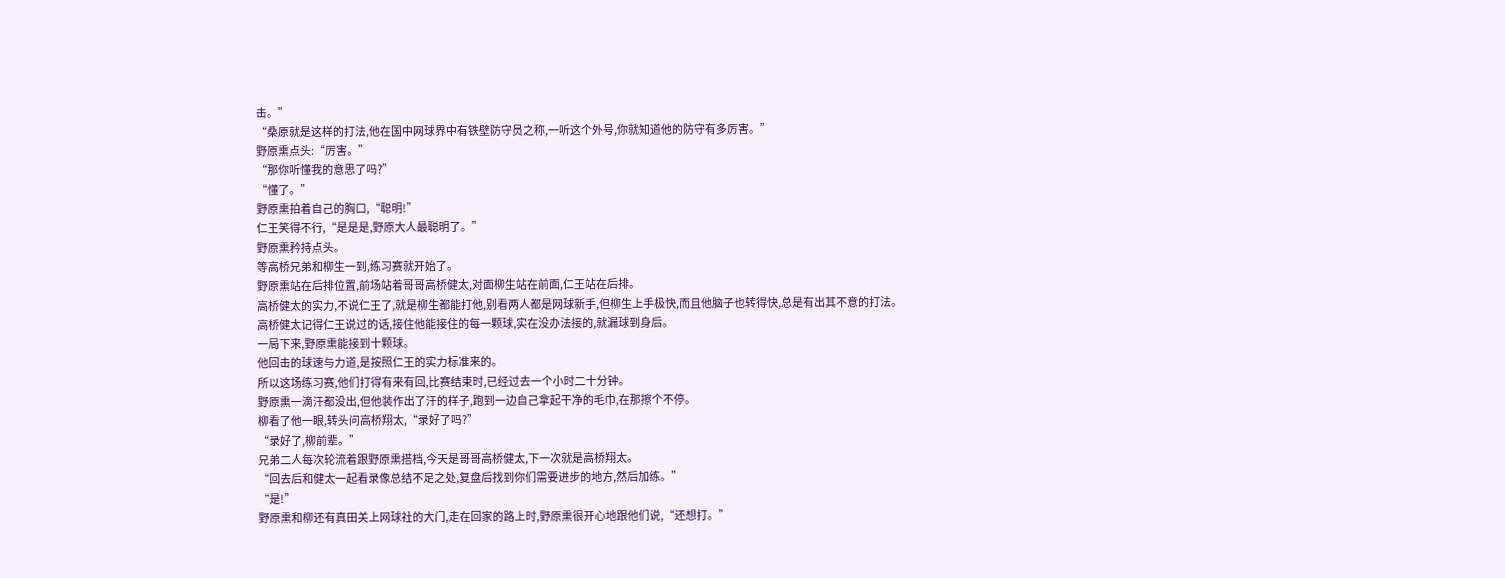击。”
“桑原就是这样的打法,他在国中网球界中有铁壁防守员之称,一听这个外号,你就知道他的防守有多厉害。”
野原熏点头:“厉害。”
“那你听懂我的意思了吗?”
“懂了。”
野原熏拍着自己的胸口,“聪明!”
仁王笑得不行,“是是是,野原大人最聪明了。”
野原熏矜持点头。
等高桥兄弟和柳生一到,练习赛就开始了。
野原熏站在后排位置,前场站着哥哥高桥健太,对面柳生站在前面,仁王站在后排。
高桥健太的实力,不说仁王了,就是柳生都能打他,别看两人都是网球新手,但柳生上手极快,而且他脑子也转得快,总是有出其不意的打法。
高桥健太记得仁王说过的话,接住他能接住的每一颗球,实在没办法接的,就漏球到身后。
一局下来,野原熏能接到十颗球。
他回击的球速与力道,是按照仁王的实力标准来的。
所以这场练习赛,他们打得有来有回,比赛结束时,已经过去一个小时二十分钟。
野原熏一滴汗都没出,但他装作出了汗的样子,跑到一边自己拿起干净的毛巾,在那擦个不停。
柳看了他一眼,转头问高桥翔太,“录好了吗?”
“录好了,柳前辈。”
兄弟二人每次轮流着跟野原熏搭档,今天是哥哥高桥健太,下一次就是高桥翔太。
“回去后和健太一起看录像总结不足之处,复盘后找到你们需要进步的地方,然后加练。”
“是!”
野原熏和柳还有真田关上网球社的大门,走在回家的路上时,野原熏很开心地跟他们说,“还想打。”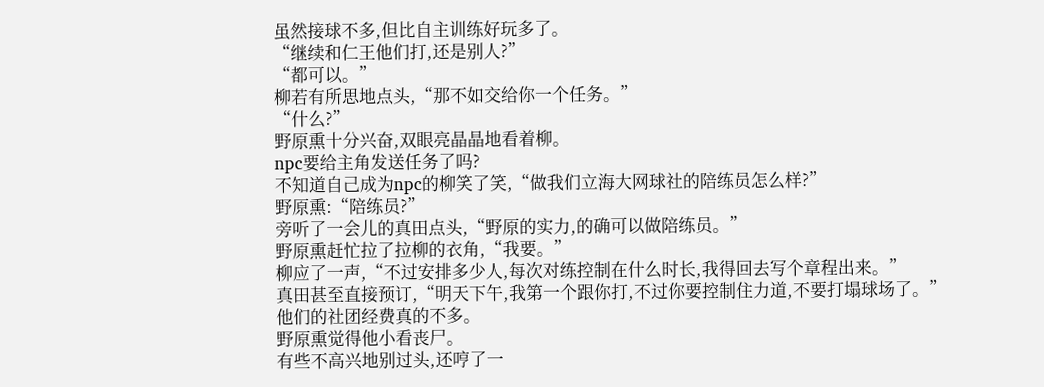虽然接球不多,但比自主训练好玩多了。
“继续和仁王他们打,还是别人?”
“都可以。”
柳若有所思地点头,“那不如交给你一个任务。”
“什么?”
野原熏十分兴奋,双眼亮晶晶地看着柳。
npc要给主角发送任务了吗?
不知道自己成为npc的柳笑了笑,“做我们立海大网球社的陪练员怎么样?”
野原熏:“陪练员?”
旁听了一会儿的真田点头,“野原的实力,的确可以做陪练员。”
野原熏赶忙拉了拉柳的衣角,“我要。”
柳应了一声,“不过安排多少人,每次对练控制在什么时长,我得回去写个章程出来。”
真田甚至直接预订,“明天下午,我第一个跟你打,不过你要控制住力道,不要打塌球场了。”
他们的社团经费真的不多。
野原熏觉得他小看丧尸。
有些不高兴地别过头,还哼了一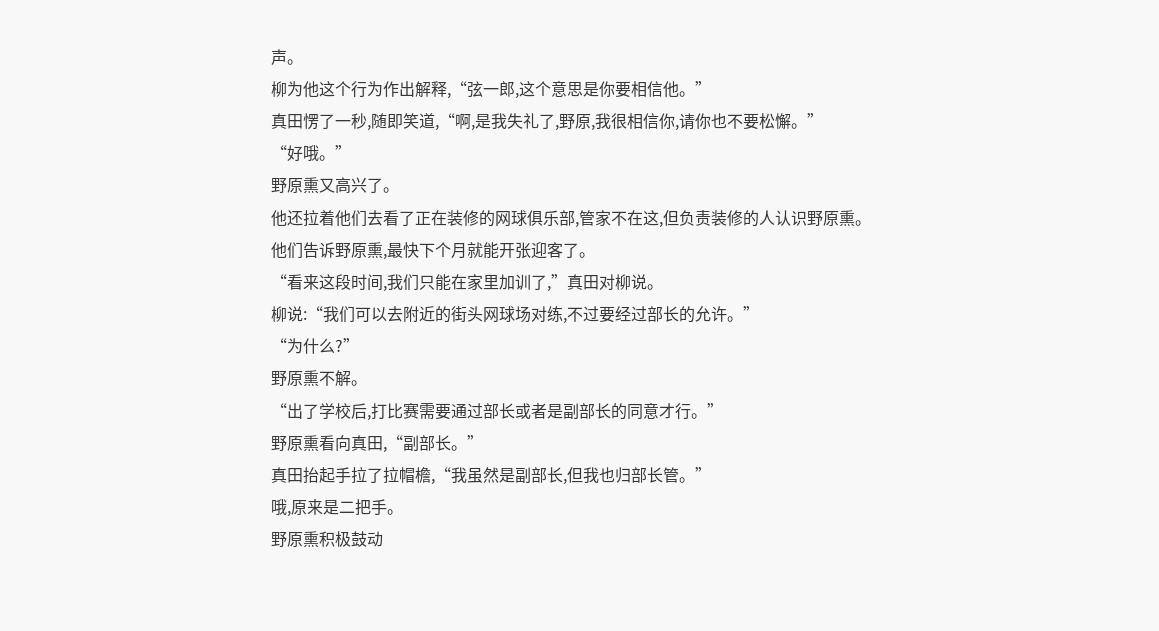声。
柳为他这个行为作出解释,“弦一郎,这个意思是你要相信他。”
真田愣了一秒,随即笑道,“啊,是我失礼了,野原,我很相信你,请你也不要松懈。”
“好哦。”
野原熏又高兴了。
他还拉着他们去看了正在装修的网球俱乐部,管家不在这,但负责装修的人认识野原熏。
他们告诉野原熏,最快下个月就能开张迎客了。
“看来这段时间,我们只能在家里加训了,”真田对柳说。
柳说:“我们可以去附近的街头网球场对练,不过要经过部长的允许。”
“为什么?”
野原熏不解。
“出了学校后,打比赛需要通过部长或者是副部长的同意才行。”
野原熏看向真田,“副部长。”
真田抬起手拉了拉帽檐,“我虽然是副部长,但我也归部长管。”
哦,原来是二把手。
野原熏积极鼓动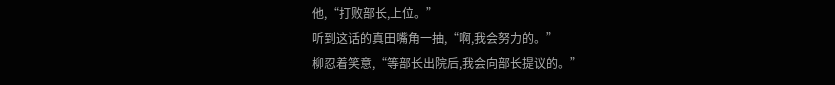他,“打败部长,上位。”
听到这话的真田嘴角一抽,“啊,我会努力的。”
柳忍着笑意,“等部长出院后,我会向部长提议的。”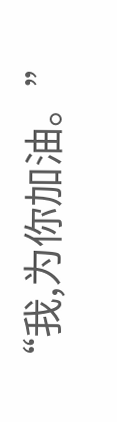“我,为你加油。”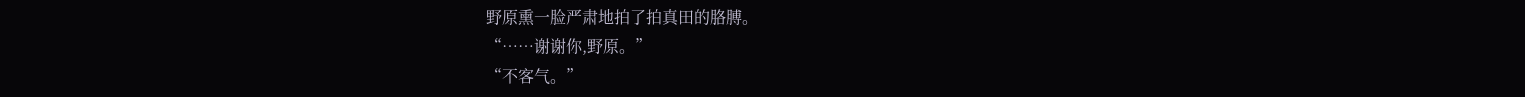野原熏一脸严肃地拍了拍真田的胳膊。
“……谢谢你,野原。”
“不客气。”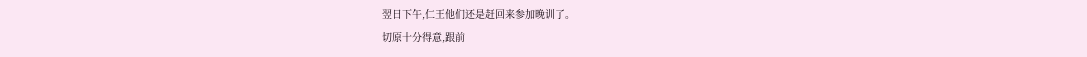翌日下午,仁王他们还是赶回来参加晚训了。
切原十分得意,跟前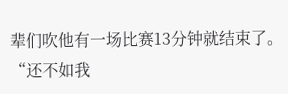辈们吹他有一场比赛13分钟就结束了。
“还不如我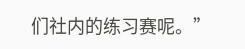们社内的练习赛呢。”